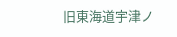旧東海道宇津ノ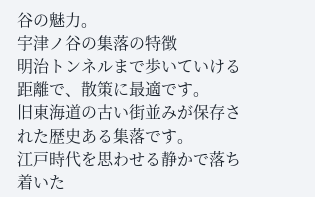谷の魅力。
宇津ノ谷の集落の特徴
明治トンネルまで歩いていける距離で、散策に最適です。
旧東海道の古い街並みが保存された歴史ある集落です。
江戸時代を思わせる静かで落ち着いた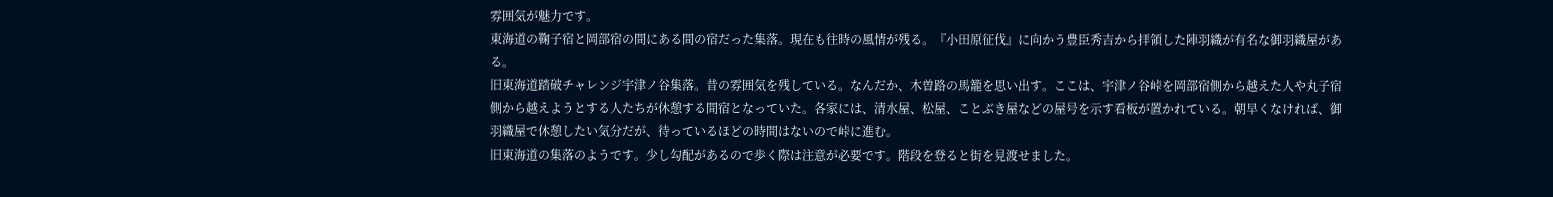雰囲気が魅力です。
東海道の鞠子宿と岡部宿の間にある間の宿だった集落。現在も往時の風情が残る。『小田原征伐』に向かう豊臣秀吉から拝領した陣羽織が有名な御羽織屋がある。
旧東海道踏破チャレンジ宇津ノ谷集落。昔の雰囲気を残している。なんだか、木曽路の馬籠を思い出す。ここは、宇津ノ谷峠を岡部宿側から越えた人や丸子宿側から越えようとする人たちが休憩する間宿となっていた。各家には、清水屋、松屋、ことぶき屋などの屋号を示す看板が置かれている。朝早くなければ、御羽織屋で休憩したい気分だが、待っているほどの時間はないので峠に進む。
旧東海道の集落のようです。少し勾配があるので歩く際は注意が必要です。階段を登ると街を見渡せました。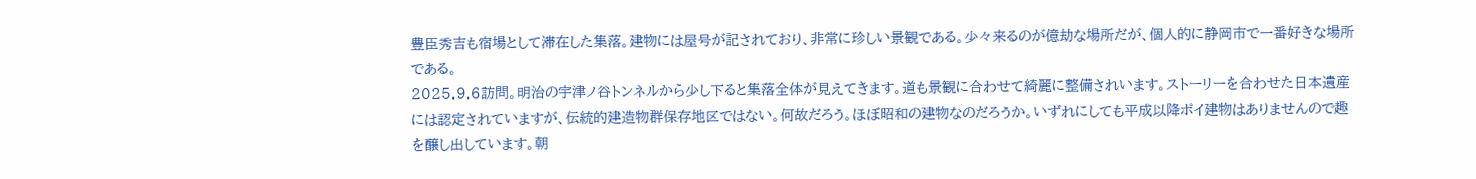豊臣秀吉も宿場として滞在した集落。建物には屋号が記されており、非常に珍しい景観である。少々来るのが億劫な場所だが、個人的に静岡市で一番好きな場所である。
2025.9.6訪問。明治の宇津ノ谷トンネルから少し下ると集落全体が見えてきます。道も景観に合わせて綺麗に整備されいます。ストーリーを合わせた日本遺産には認定されていますが、伝統的建造物群保存地区ではない。何故だろう。ほぼ昭和の建物なのだろうか。いずれにしても平成以降ポイ建物はありませんので趣を醸し出しています。朝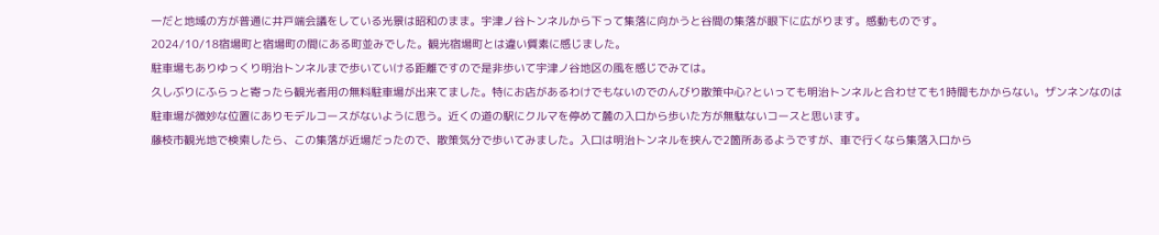一だと地域の方が普通に井戸端会議をしている光景は昭和のまま。宇津ノ谷トンネルから下って集落に向かうと谷間の集落が眼下に広がります。感動ものです。
2024/10/18宿場町と宿場町の間にある町並みでした。観光宿場町とは違い質素に感じました。
駐車場もありゆっくり明治トンネルまで歩いていける距離ですので是非歩いて宇津ノ谷地区の風を感じでみては。
久しぶりにふらっと寄ったら観光者用の無料駐車場が出来てました。特にお店があるわけでもないのでのんびり散策中心?といっても明治トンネルと合わせても1時間もかからない。ザンネンなのは駐車場が微妙な位置にありモデルコースがないように思う。近くの道の駅にクルマを停めて麓の入口から歩いた方が無駄ないコースと思います。
藤枝市観光地で検索したら、この集落が近場だったので、散策気分で歩いてみました。入口は明治トンネルを挟んで2箇所あるようですが、車で行くなら集落入口から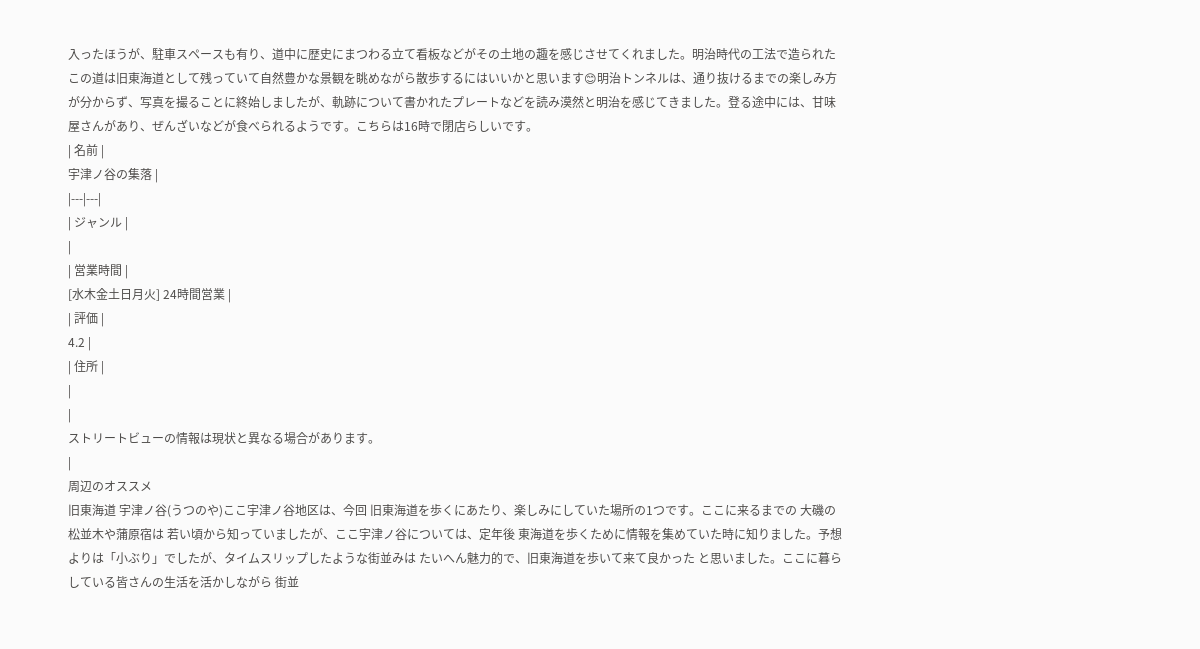入ったほうが、駐車スペースも有り、道中に歴史にまつわる立て看板などがその土地の趣を感じさせてくれました。明治時代の工法で造られたこの道は旧東海道として残っていて自然豊かな景観を眺めながら散歩するにはいいかと思います😊明治トンネルは、通り抜けるまでの楽しみ方が分からず、写真を撮ることに終始しましたが、軌跡について書かれたプレートなどを読み漠然と明治を感じてきました。登る途中には、甘味屋さんがあり、ぜんざいなどが食べられるようです。こちらは16時で閉店らしいです。
| 名前 |
宇津ノ谷の集落 |
|---|---|
| ジャンル |
|
| 営業時間 |
[水木金土日月火] 24時間営業 |
| 評価 |
4.2 |
| 住所 |
|
|
ストリートビューの情報は現状と異なる場合があります。
|
周辺のオススメ
旧東海道 宇津ノ谷(うつのや)ここ宇津ノ谷地区は、今回 旧東海道を歩くにあたり、楽しみにしていた場所の1つです。ここに来るまでの 大磯の松並木や蒲原宿は 若い頃から知っていましたが、ここ宇津ノ谷については、定年後 東海道を歩くために情報を集めていた時に知りました。予想よりは「小ぶり」でしたが、タイムスリップしたような街並みは たいへん魅力的で、旧東海道を歩いて来て良かった と思いました。ここに暮らしている皆さんの生活を活かしながら 街並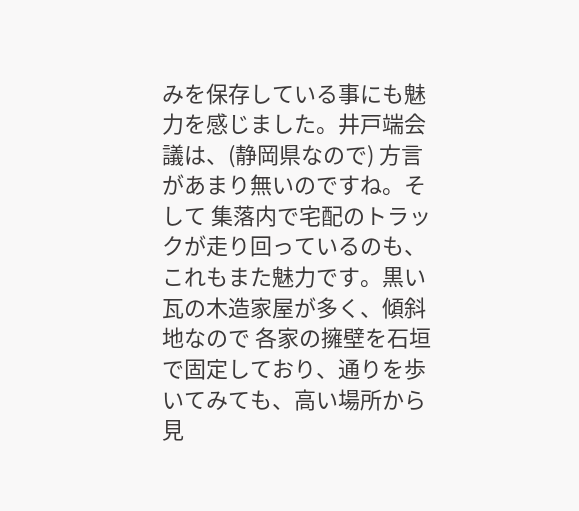みを保存している事にも魅力を感じました。井戸端会議は、(静岡県なので) 方言があまり無いのですね。そして 集落内で宅配のトラックが走り回っているのも、これもまた魅力です。黒い瓦の木造家屋が多く、傾斜地なので 各家の擁壁を石垣で固定しており、通りを歩いてみても、高い場所から見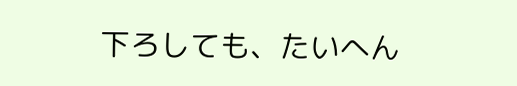下ろしても、たいへん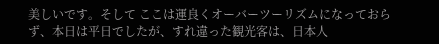美しいです。そして ここは運良くオーバーツーリズムになっておらず、本日は平日でしたが、すれ違った観光客は、日本人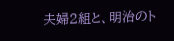夫婦2組と、明治のト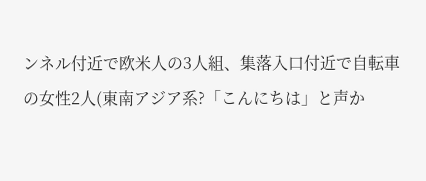ンネル付近で欧米人の3人組、集落入口付近で自転車の女性2人(東南アジア系?「こんにちは」と声か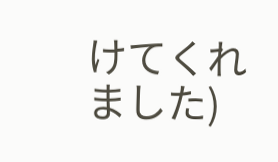けてくれました)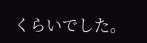くらいでした。